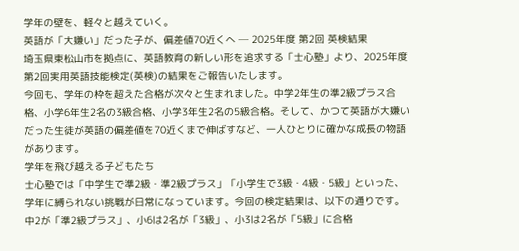学年の壁を、軽々と越えていく。
英語が「大嫌い」だった子が、偏差値70近くへ ─ 2025年度 第2回 英検結果
埼玉県東松山市を拠点に、英語教育の新しい形を追求する「士心塾」より、2025年度 第2回実用英語技能検定(英検)の結果をご報告いたします。
今回も、学年の枠を超えた合格が次々と生まれました。中学2年生の準2級プラス合格、小学6年生2名の3級合格、小学3年生2名の5級合格。そして、かつて英語が大嫌いだった生徒が英語の偏差値を70近くまで伸ばすなど、一人ひとりに確かな成長の物語があります。
学年を飛び越える子どもたち
士心塾では「中学生で準2級・準2級プラス」「小学生で3級・4級・5級」といった、学年に縛られない挑戦が日常になっています。今回の検定結果は、以下の通りです。
中2が「準2級プラス」、小6は2名が「3級」、小3は2名が「5級」に合格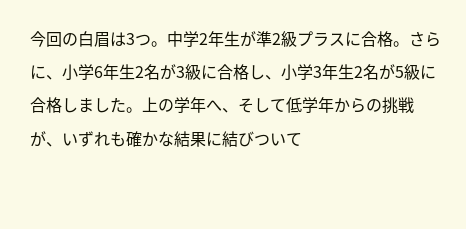今回の白眉は3つ。中学2年生が準2級プラスに合格。さらに、小学6年生2名が3級に合格し、小学3年生2名が5級に合格しました。上の学年へ、そして低学年からの挑戦が、いずれも確かな結果に結びついて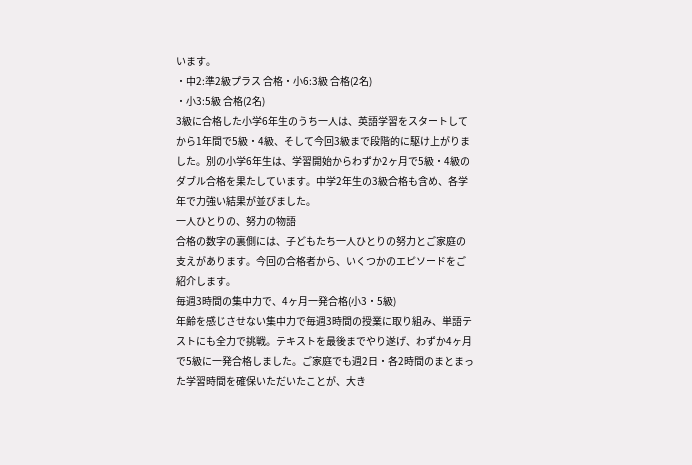います。
・中2:準2級プラス 合格・小6:3級 合格(2名)
・小3:5級 合格(2名)
3級に合格した小学6年生のうち一人は、英語学習をスタートしてから1年間で5級・4級、そして今回3級まで段階的に駆け上がりました。別の小学6年生は、学習開始からわずか2ヶ月で5級・4級のダブル合格を果たしています。中学2年生の3級合格も含め、各学年で力強い結果が並びました。
一人ひとりの、努力の物語
合格の数字の裏側には、子どもたち一人ひとりの努力とご家庭の支えがあります。今回の合格者から、いくつかのエピソードをご紹介します。
毎週3時間の集中力で、4ヶ月一発合格(小3・5級)
年齢を感じさせない集中力で毎週3時間の授業に取り組み、単語テストにも全力で挑戦。テキストを最後までやり遂げ、わずか4ヶ月で5級に一発合格しました。ご家庭でも週2日・各2時間のまとまった学習時間を確保いただいたことが、大き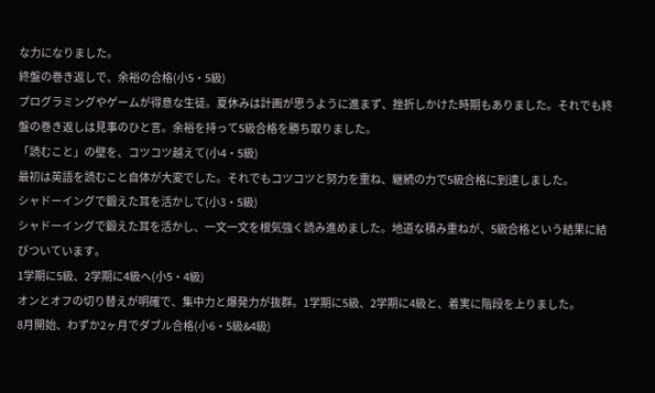な力になりました。
終盤の巻き返しで、余裕の合格(小5・5級)
プログラミングやゲームが得意な生徒。夏休みは計画が思うように進まず、挫折しかけた時期もありました。それでも終盤の巻き返しは見事のひと言。余裕を持って5級合格を勝ち取りました。
「読むこと」の壁を、コツコツ越えて(小4・5級)
最初は英語を読むこと自体が大変でした。それでもコツコツと努力を重ね、継続の力で5級合格に到達しました。
シャドーイングで鍛えた耳を活かして(小3・5級)
シャドーイングで鍛えた耳を活かし、一文一文を根気強く読み進めました。地道な積み重ねが、5級合格という結果に結びついています。
1学期に5級、2学期に4級へ(小5・4級)
オンとオフの切り替えが明確で、集中力と爆発力が抜群。1学期に5級、2学期に4級と、着実に階段を上りました。
8月開始、わずか2ヶ月でダブル合格(小6・5級&4級)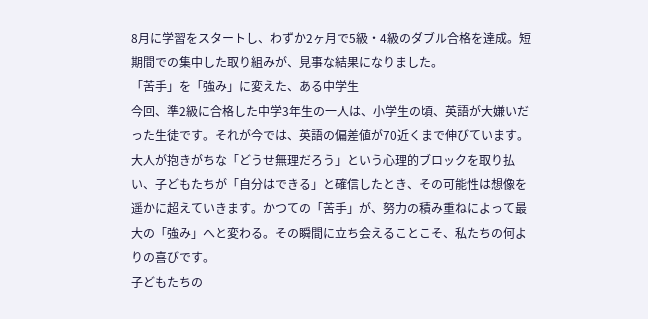8月に学習をスタートし、わずか2ヶ月で5級・4級のダブル合格を達成。短期間での集中した取り組みが、見事な結果になりました。
「苦手」を「強み」に変えた、ある中学生
今回、準2級に合格した中学3年生の一人は、小学生の頃、英語が大嫌いだった生徒です。それが今では、英語の偏差値が70近くまで伸びています。
大人が抱きがちな「どうせ無理だろう」という心理的ブロックを取り払い、子どもたちが「自分はできる」と確信したとき、その可能性は想像を遥かに超えていきます。かつての「苦手」が、努力の積み重ねによって最大の「強み」へと変わる。その瞬間に立ち会えることこそ、私たちの何よりの喜びです。
子どもたちの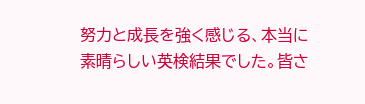努力と成長を強く感じる、本当に素晴らしい英検結果でした。皆さ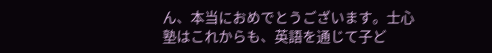ん、本当におめでとうございます。士心塾はこれからも、英語を通じて子ど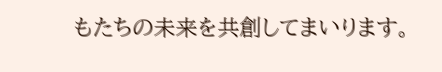もたちの未来を共創してまいります。